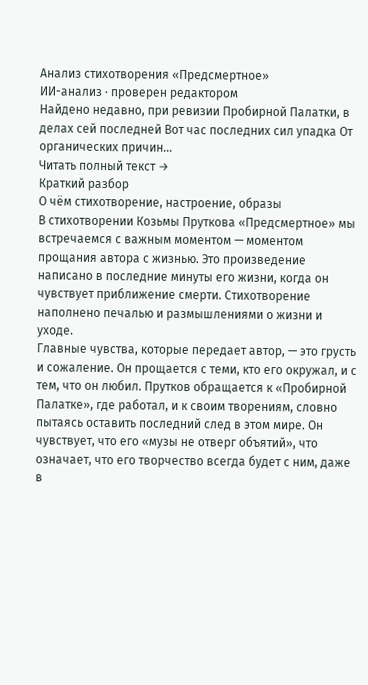Анализ стихотворения «Предсмертное»
ИИ-анализ · проверен редактором
Найдено недавно, при ревизии Пробирной Палатки, в делах сей последней Вот час последних сил упадка От органических причин…
Читать полный текст →
Краткий разбор
О чём стихотворение, настроение, образы
В стихотворении Козьмы Пруткова «Предсмертное» мы встречаемся с важным моментом — моментом прощания автора с жизнью. Это произведение написано в последние минуты его жизни, когда он чувствует приближение смерти. Стихотворение наполнено печалью и размышлениями о жизни и уходе.
Главные чувства, которые передает автор, — это грусть и сожаление. Он прощается с теми, кто его окружал, и с тем, что он любил. Прутков обращается к «Пробирной Палатке», где работал, и к своим творениям, словно пытаясь оставить последний след в этом мире. Он чувствует, что его «музы не отверг объятий», что означает, что его творчество всегда будет с ним, даже в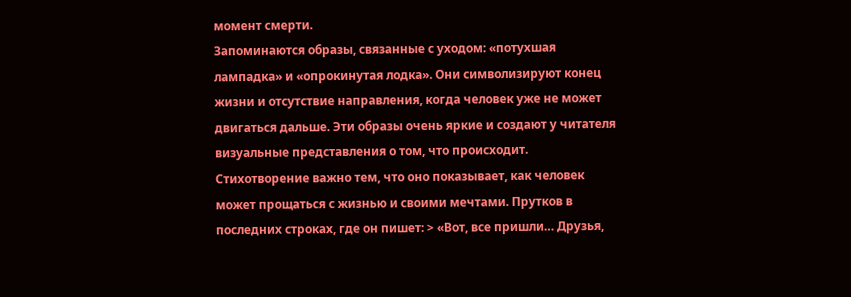момент смерти.
Запоминаются образы, связанные с уходом: «потухшая лампадка» и «опрокинутая лодка». Они символизируют конец жизни и отсутствие направления, когда человек уже не может двигаться дальше. Эти образы очень яркие и создают у читателя визуальные представления о том, что происходит.
Стихотворение важно тем, что оно показывает, как человек может прощаться с жизнью и своими мечтами. Прутков в последних строках, где он пишет: > «Вот, все пришли… Друзья,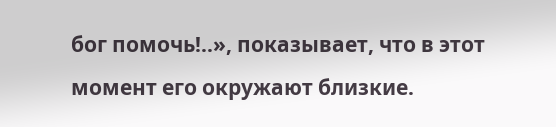бог помочь!..», показывает, что в этот момент его окружают близкие.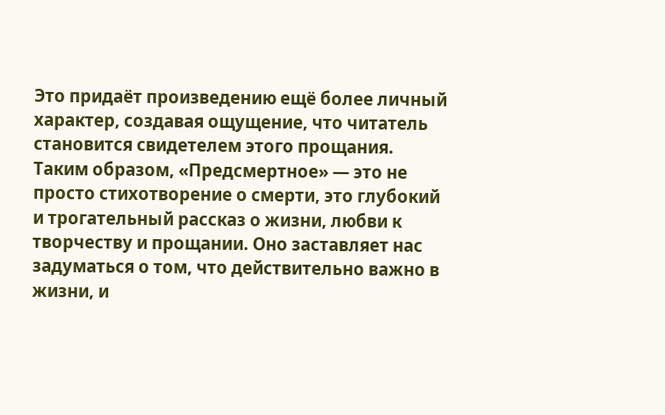Это придаёт произведению ещё более личный характер, создавая ощущение, что читатель становится свидетелем этого прощания.
Таким образом, «Предсмертное» — это не просто стихотворение о смерти, это глубокий и трогательный рассказ о жизни, любви к творчеству и прощании. Оно заставляет нас задуматься о том, что действительно важно в жизни, и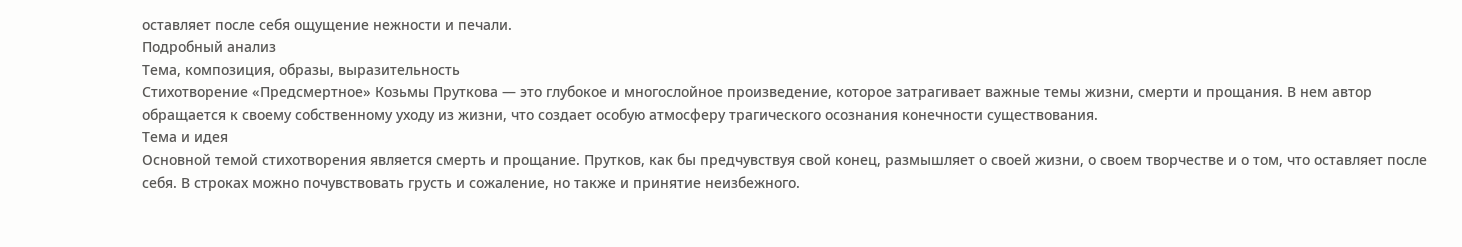оставляет после себя ощущение нежности и печали.
Подробный анализ
Тема, композиция, образы, выразительность
Стихотворение «Предсмертное» Козьмы Пруткова — это глубокое и многослойное произведение, которое затрагивает важные темы жизни, смерти и прощания. В нем автор обращается к своему собственному уходу из жизни, что создает особую атмосферу трагического осознания конечности существования.
Тема и идея
Основной темой стихотворения является смерть и прощание. Прутков, как бы предчувствуя свой конец, размышляет о своей жизни, о своем творчестве и о том, что оставляет после себя. В строках можно почувствовать грусть и сожаление, но также и принятие неизбежного.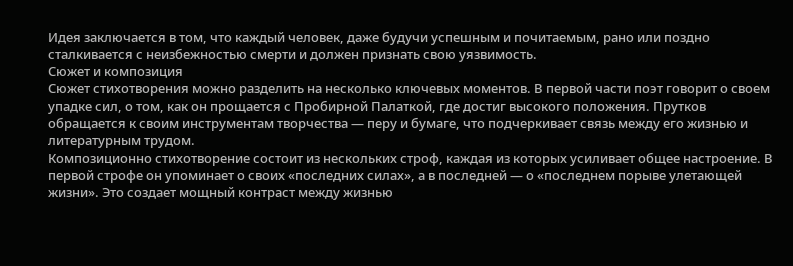Идея заключается в том, что каждый человек, даже будучи успешным и почитаемым, рано или поздно сталкивается с неизбежностью смерти и должен признать свою уязвимость.
Сюжет и композиция
Сюжет стихотворения можно разделить на несколько ключевых моментов. В первой части поэт говорит о своем упадке сил, о том, как он прощается с Пробирной Палаткой, где достиг высокого положения. Прутков обращается к своим инструментам творчества — перу и бумаге, что подчеркивает связь между его жизнью и литературным трудом.
Композиционно стихотворение состоит из нескольких строф, каждая из которых усиливает общее настроение. В первой строфе он упоминает о своих «последних силах», а в последней — о «последнем порыве улетающей жизни». Это создает мощный контраст между жизнью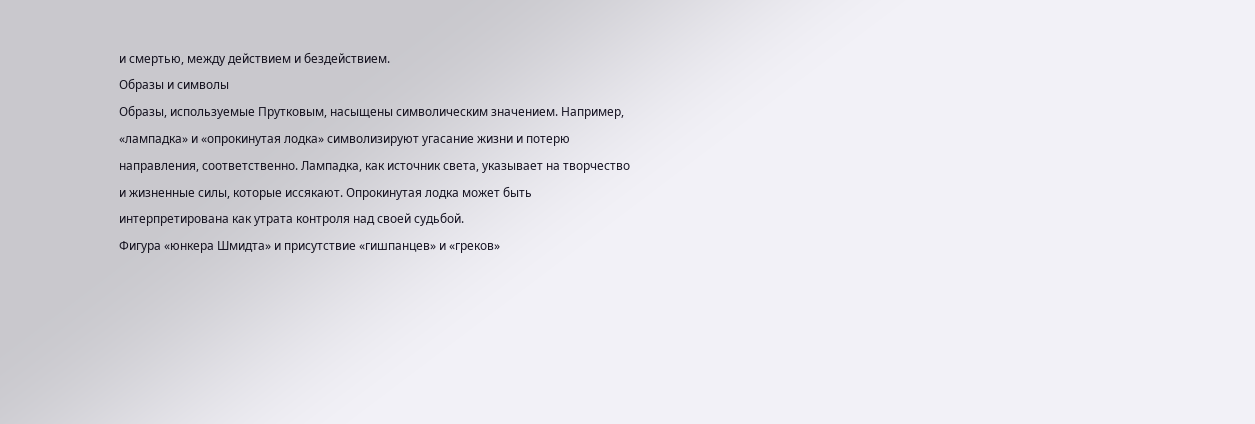и смертью, между действием и бездействием.
Образы и символы
Образы, используемые Прутковым, насыщены символическим значением. Например, «лампадка» и «опрокинутая лодка» символизируют угасание жизни и потерю направления, соответственно. Лампадка, как источник света, указывает на творчество и жизненные силы, которые иссякают. Опрокинутая лодка может быть интерпретирована как утрата контроля над своей судьбой.
Фигура «юнкера Шмидта» и присутствие «гишпанцев» и «греков»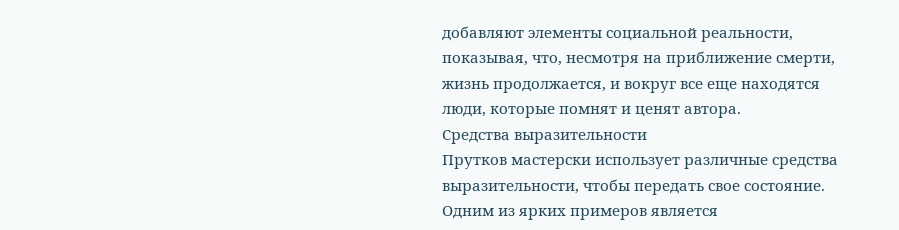добавляют элементы социальной реальности, показывая, что, несмотря на приближение смерти, жизнь продолжается, и вокруг все еще находятся люди, которые помнят и ценят автора.
Средства выразительности
Прутков мастерски использует различные средства выразительности, чтобы передать свое состояние. Одним из ярких примеров является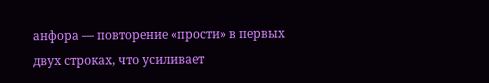анфора — повторение «прости» в первых двух строках, что усиливает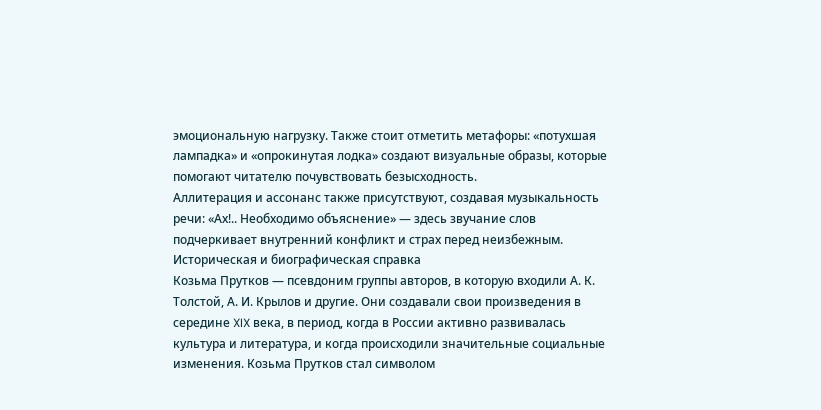эмоциональную нагрузку. Также стоит отметить метафоры: «потухшая лампадка» и «опрокинутая лодка» создают визуальные образы, которые помогают читателю почувствовать безысходность.
Аллитерация и ассонанс также присутствуют, создавая музыкальность речи: «Ах!.. Необходимо объяснение» — здесь звучание слов подчеркивает внутренний конфликт и страх перед неизбежным.
Историческая и биографическая справка
Козьма Прутков — псевдоним группы авторов, в которую входили А. К. Толстой, А. И. Крылов и другие. Они создавали свои произведения в середине XIX века, в период, когда в России активно развивалась культура и литература, и когда происходили значительные социальные изменения. Козьма Прутков стал символом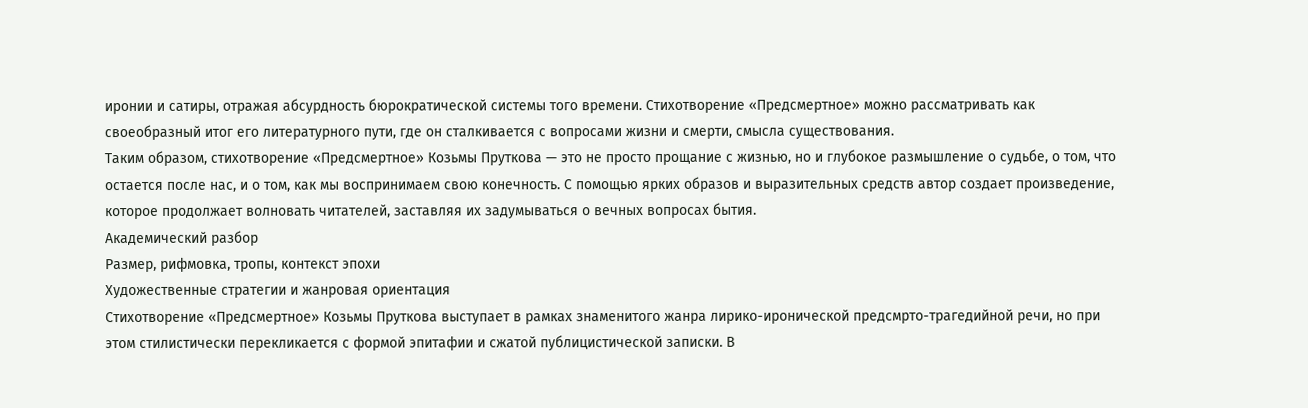иронии и сатиры, отражая абсурдность бюрократической системы того времени. Стихотворение «Предсмертное» можно рассматривать как своеобразный итог его литературного пути, где он сталкивается с вопросами жизни и смерти, смысла существования.
Таким образом, стихотворение «Предсмертное» Козьмы Пруткова — это не просто прощание с жизнью, но и глубокое размышление о судьбе, о том, что остается после нас, и о том, как мы воспринимаем свою конечность. С помощью ярких образов и выразительных средств автор создает произведение, которое продолжает волновать читателей, заставляя их задумываться о вечных вопросах бытия.
Академический разбор
Размер, рифмовка, тропы, контекст эпохи
Художественные стратегии и жанровая ориентация
Стихотворение «Предсмертное» Козьмы Пруткова выступает в рамках знаменитого жанра лирико-иронической предсмрто-трагедийной речи, но при этом стилистически перекликается с формой эпитафии и сжатой публицистической записки. В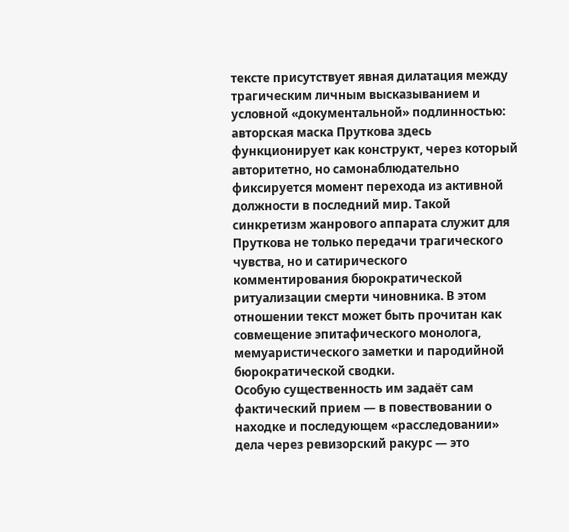тексте присутствует явная дилатация между трагическим личным высказыванием и условной «документальной» подлинностью: авторская маска Пруткова здесь функционирует как конструкт, через который авторитетно, но самонаблюдательно фиксируется момент перехода из активной должности в последний мир. Такой синкретизм жанрового аппарата служит для Пруткова не только передачи трагического чувства, но и сатирического комментирования бюрократической ритуализации смерти чиновника. В этом отношении текст может быть прочитан как совмещение эпитафического монолога, мемуаристического заметки и пародийной бюрократической сводки.
Особую существенность им задаёт сам фактический прием — в повествовании о находке и последующем «расследовании» дела через ревизорский ракурс — это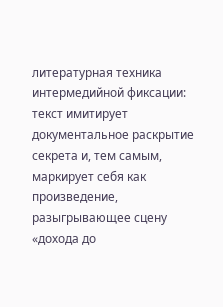литературная техника интермедийной фиксации: текст имитирует документальное раскрытие секрета и, тем самым, маркирует себя как произведение, разыгрывающее сцену «дохода до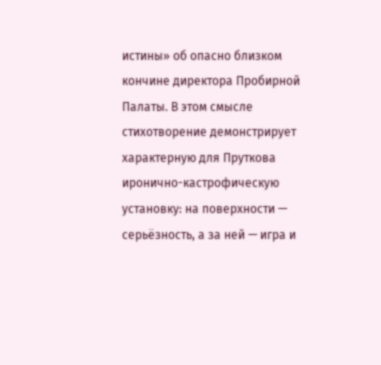истины» об опасно близком кончине директора Пробирной Палаты. В этом смысле стихотворение демонстрирует характерную для Пруткова иронично-кастрофическую установку: на поверхности — серьёзность, а за ней — игра и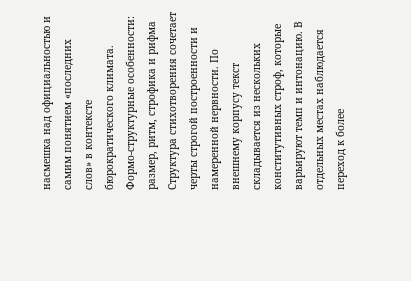насмешка над официальностью и самим понятием «последних слов» в контексте бюрократического климата.
Формо-структурные особенности: размер, ритм, строфика и рифма
Структура стихотворения сочетает черты строгой построенности и намеренной нервности. По внешнему корпусу текст складывается из нескольких конститутивных строф, которые варьируют темп и интонацию. В отдельных местах наблюдается переход к более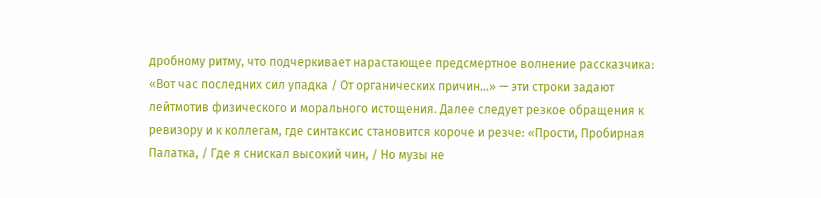дробному ритму, что подчеркивает нарастающее предсмертное волнение рассказчика: «Вот час последних сил упадка / От органических причин…» — эти строки задают лейтмотив физического и морального истощения. Далее следует резкое обращения к ревизору и к коллегам, где синтаксис становится короче и резче: «Прости, Пробирная Палатка, / Где я снискал высокий чин, / Но музы не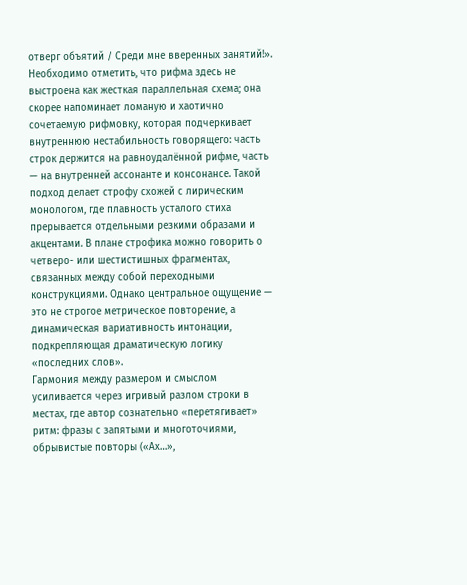отверг объятий / Среди мне вверенных занятий!».
Необходимо отметить, что рифма здесь не выстроена как жесткая параллельная схема; она скорее напоминает ломаную и хаотично сочетаемую рифмовку, которая подчеркивает внутреннюю нестабильность говорящего: часть строк держится на равноудалённой рифме, часть — на внутренней ассонанте и консонансе. Такой подход делает строфу схожей с лирическим монологом, где плавность усталого стиха прерывается отдельными резкими образами и акцентами. В плане строфика можно говорить о четверо- или шестистишных фрагментах, связанных между собой переходными конструкциями. Однако центральное ощущение — это не строгое метрическое повторение, а динамическая вариативность интонации, подкрепляющая драматическую логику «последних слов».
Гармония между размером и смыслом усиливается через игривый разлом строки в местах, где автор сознательно «перетягивает» ритм: фразы с запятыми и многоточиями, обрывистые повторы («Ах…»,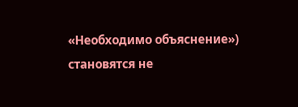«Необходимо объяснение») становятся не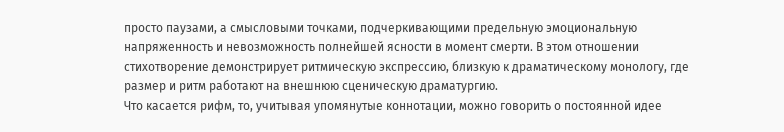просто паузами, а смысловыми точками, подчеркивающими предельную эмоциональную напряженность и невозможность полнейшей ясности в момент смерти. В этом отношении стихотворение демонстрирует ритмическую экспрессию, близкую к драматическому монологу, где размер и ритм работают на внешнюю сценическую драматургию.
Что касается рифм, то, учитывая упомянутые коннотации, можно говорить о постоянной идее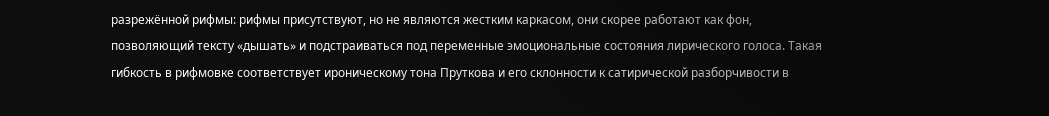разрежённой рифмы: рифмы присутствуют, но не являются жестким каркасом, они скорее работают как фон, позволяющий тексту «дышать» и подстраиваться под переменные эмоциональные состояния лирического голоса. Такая гибкость в рифмовке соответствует ироническому тона Пруткова и его склонности к сатирической разборчивости в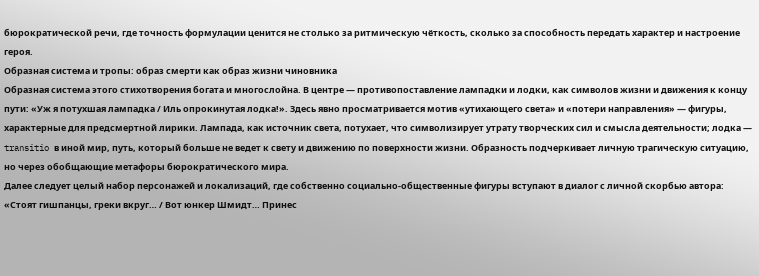бюрократической речи, где точность формулации ценится не столько за ритмическую чёткость, сколько за способность передать характер и настроение героя.
Образная система и тропы: образ смерти как образ жизни чиновника
Образная система этого стихотворения богата и многослойна. В центре — противопоставление лампадки и лодки, как символов жизни и движения к концу пути: «Уж я потухшая лампадка / Иль опрокинутая лодка!». Здесь явно просматривается мотив «утихающего света» и «потери направления» — фигуры, характерные для предсмертной лирики. Лампада, как источник света, потухает, что символизирует утрату творческих сил и смысла деятельности; лодка — transitio в иной мир, путь, который больше не ведет к свету и движению по поверхности жизни. Образность подчеркивает личную трагическую ситуацию, но через обобщающие метафоры бюрократического мира.
Далее следует целый набор персонажей и локализаций, где собственно социально-общественные фигуры вступают в диалог с личной скорбью автора: «Стоят гишпанцы, греки вкруг… / Вот юнкер Шмидт… Принес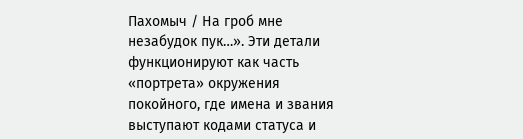Пахомыч / На гроб мне незабудок пук…». Эти детали функционируют как часть «портрета» окружения покойного, где имена и звания выступают кодами статуса и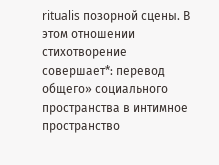ritualis позорной сцены. В этом отношении стихотворение совершает*: перевод общего» социального пространства в интимное пространство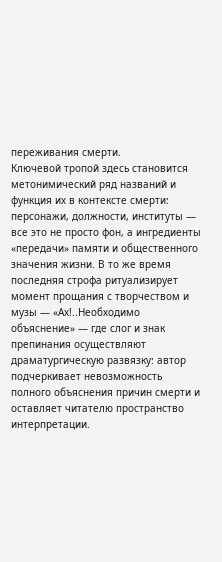переживания смерти.
Ключевой тропой здесь становится метонимический ряд названий и функция их в контексте смерти: персонажи, должности, институты — все это не просто фон, а ингредиенты «передачи» памяти и общественного значения жизни. В то же время последняя строфа ритуализирует момент прощания с творчеством и музы — «Ах!..Необходимо объяснение» — где слог и знак препинания осуществляют драматургическую развязку: автор подчеркивает невозможность полного объяснения причин смерти и оставляет читателю пространство интерпретации.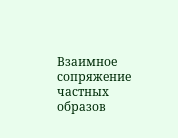Взаимное сопряжение частных образов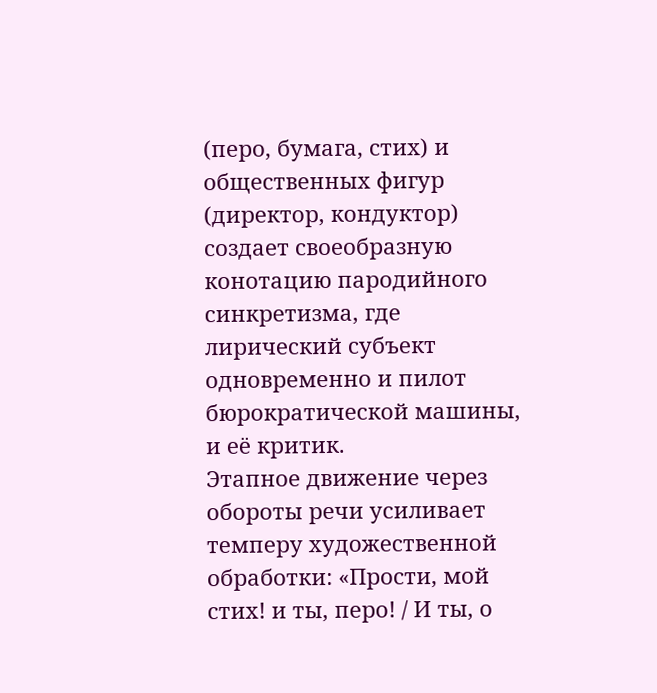(перо, бумага, стих) и общественных фигур (директор, кондуктор) создает своеобразную конотацию пародийного синкретизма, где лирический субъект одновременно и пилот бюрократической машины, и её критик.
Этапное движение через обороты речи усиливает темперу художественной обработки: «Прости, мой стих! и ты, перо! / И ты, о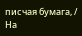писчая бумага, / На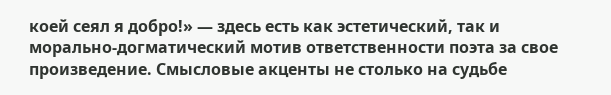коей сеял я добро!» — здесь есть как эстетический, так и морально-догматический мотив ответственности поэта за свое произведение. Смысловые акценты не столько на судьбе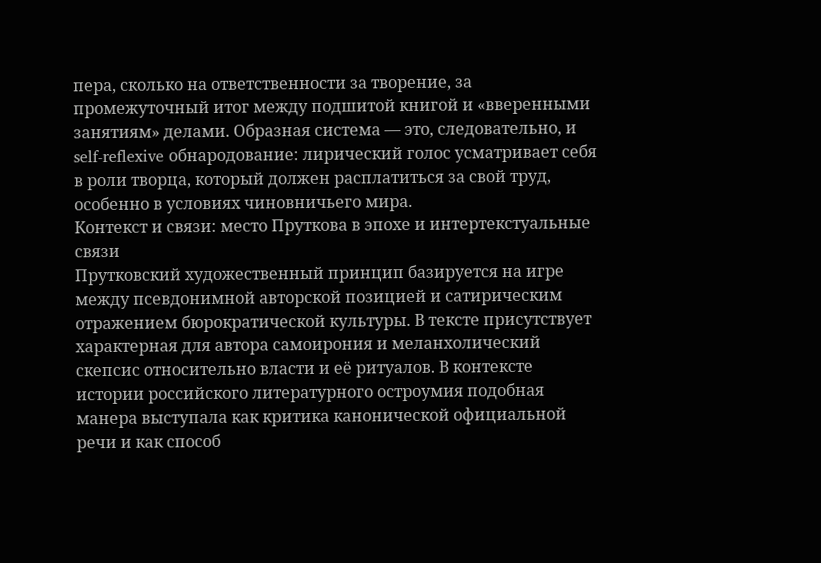пера, сколько на ответственности за творение, за промежуточный итог между подшитой книгой и «вверенными занятиям» делами. Образная система — это, следовательно, и self-reflexive обнародование: лирический голос усматривает себя в роли творца, который должен расплатиться за свой труд, особенно в условиях чиновничьего мира.
Контекст и связи: место Пруткова в эпохе и интертекстуальные связи
Прутковский художественный принцип базируется на игре между псевдонимной авторской позицией и сатирическим отражением бюрократической культуры. В тексте присутствует характерная для автора самоирония и меланхолический скепсис относительно власти и её ритуалов. В контексте истории российского литературного остроумия подобная манера выступала как критика канонической официальной речи и как способ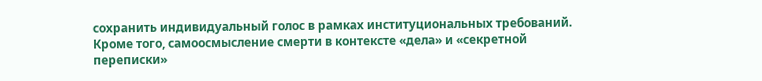сохранить индивидуальный голос в рамках институциональных требований. Кроме того, самоосмысление смерти в контексте «дела» и «секретной переписки»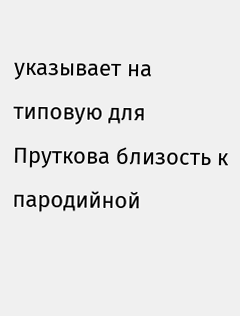указывает на типовую для Пруткова близость к пародийной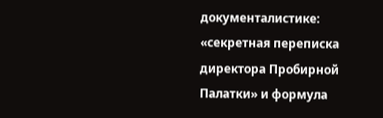документалистике: «секретная переписка директора Пробирной Палатки» и формула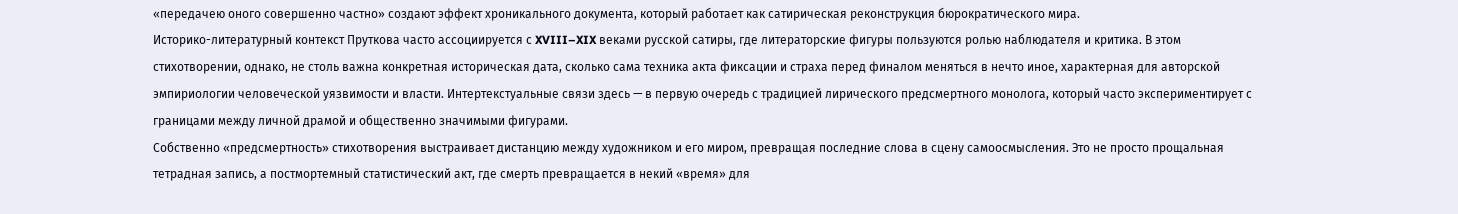«передачею оного совершенно частно» создают эффект хроникального документа, который работает как сатирическая реконструкция бюрократического мира.
Историко-литературный контекст Пруткова часто ассоциируется с XVIII–XIX веками русской сатиры, где литераторские фигуры пользуются ролью наблюдателя и критика. В этом стихотворении, однако, не столь важна конкретная историческая дата, сколько сама техника акта фиксации и страха перед финалом меняться в нечто иное, характерная для авторской эмпириологии человеческой уязвимости и власти. Интертекстуальные связи здесь — в первую очередь с традицией лирического предсмертного монолога, который часто экспериментирует с границами между личной драмой и общественно значимыми фигурами.
Собственно «предсмертность» стихотворения выстраивает дистанцию между художником и его миром, превращая последние слова в сцену самоосмысления. Это не просто прощальная тетрадная запись, а постмортемный статистический акт, где смерть превращается в некий «время» для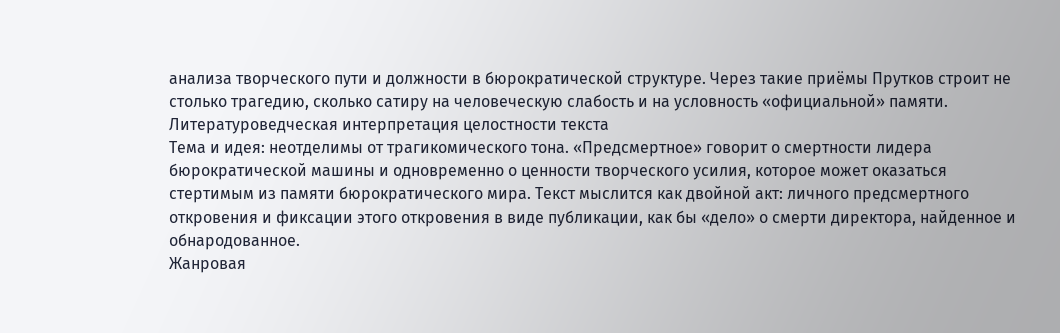анализа творческого пути и должности в бюрократической структуре. Через такие приёмы Прутков строит не столько трагедию, сколько сатиру на человеческую слабость и на условность «официальной» памяти.
Литературоведческая интерпретация целостности текста
Тема и идея: неотделимы от трагикомического тона. «Предсмертное» говорит о смертности лидера бюрократической машины и одновременно о ценности творческого усилия, которое может оказаться стертимым из памяти бюрократического мира. Текст мыслится как двойной акт: личного предсмертного откровения и фиксации этого откровения в виде публикации, как бы «дело» о смерти директора, найденное и обнародованное.
Жанровая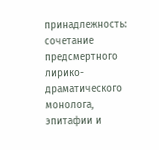принадлежность: сочетание предсмертного лирико-драматического монолога, эпитафии и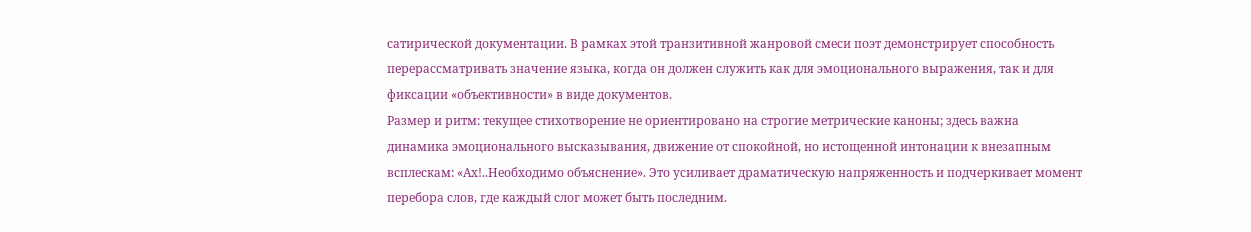сатирической документации. В рамках этой транзитивной жанровой смеси поэт демонстрирует способность перерассматривать значение языка, когда он должен служить как для эмоционального выражения, так и для фиксации «объективности» в виде документов.
Размер и ритм: текущее стихотворение не ориентировано на строгие метрические каноны; здесь важна динамика эмоционального высказывания, движение от спокойной, но истощенной интонации к внезапным всплескам: «Ах!..Необходимо объяснение». Это усиливает драматическую напряженность и подчеркивает момент перебора слов, где каждый слог может быть последним.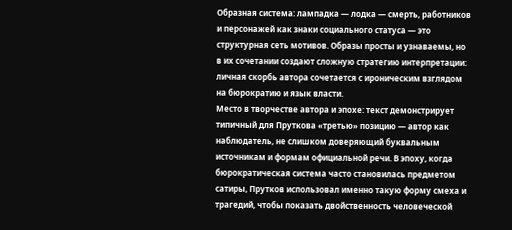Образная система: лампадка — лодка — смерть, работников и персонажей как знаки социального статуса — это структурная сеть мотивов. Образы просты и узнаваемы, но в их сочетании создают сложную стратегию интерпретации: личная скорбь автора сочетается с ироническим взглядом на бюрократию и язык власти.
Место в творчестве автора и эпохе: текст демонстрирует типичный для Пруткова «третью» позицию — автор как наблюдатель, не слишком доверяющий буквальным источникам и формам официальной речи. В эпоху, когда бюрократическая система часто становилась предметом сатиры, Прутков использовал именно такую форму смеха и трагедий, чтобы показать двойственность человеческой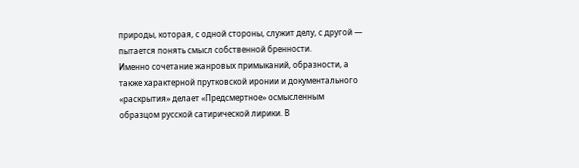природы, которая, с одной стороны, служит делу, с другой — пытается понять смысл собственной бренности.
Именно сочетание жанровых примыканий, образности, а также характерной прутковской иронии и документального «раскрытия» делает «Предсмертное» осмысленным образцом русской сатирической лирики. В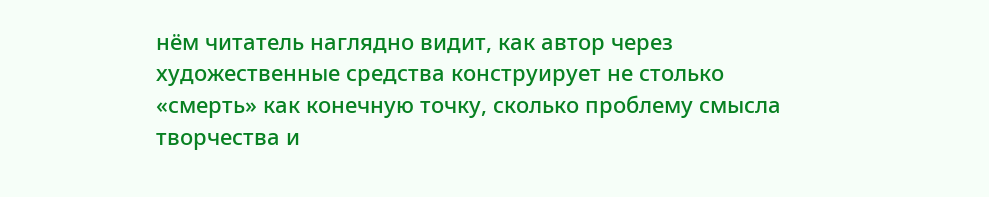нём читатель наглядно видит, как автор через художественные средства конструирует не столько «смерть» как конечную точку, сколько проблему смысла творчества и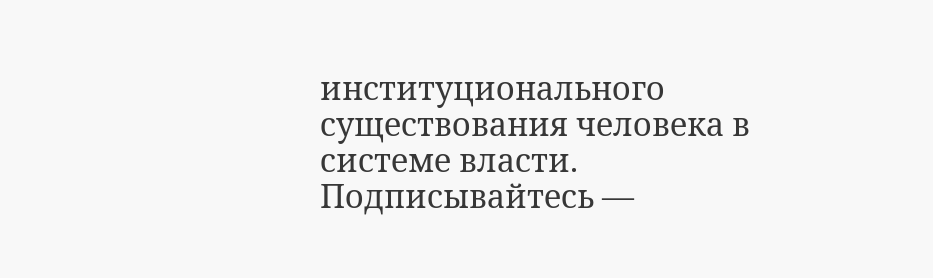институционального существования человека в системе власти.
Подписывайтесь —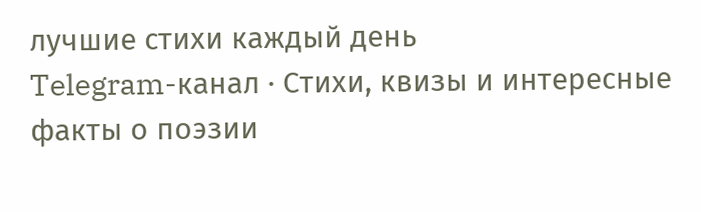лучшие стихи каждый день
Telegram-канал · Стихи, квизы и интересные факты о поэзии